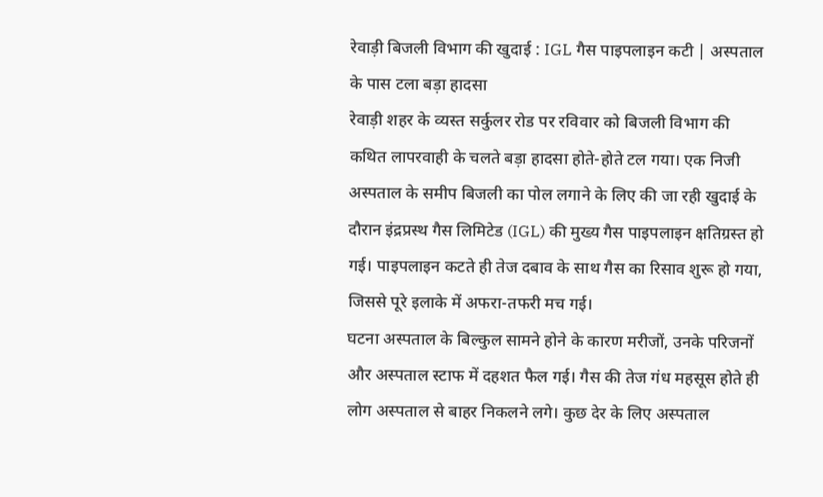रेवाड़ी बिजली विभाग की खुदाई : IGL गैस पाइपलाइन कटी | अस्पताल के पास टला बड़ा हादसा
रेवाड़ी शहर के व्यस्त सर्कुलर रोड पर रविवार को बिजली विभाग की कथित लापरवाही के चलते बड़ा हादसा होते-होते टल गया। एक निजी अस्पताल के समीप बिजली का पोल लगाने के लिए की जा रही खुदाई के दौरान इंद्रप्रस्थ गैस लिमिटेड (IGL) की मुख्य गैस पाइपलाइन क्षतिग्रस्त हो गई। पाइपलाइन कटते ही तेज दबाव के साथ गैस का रिसाव शुरू हो गया, जिससे पूरे इलाके में अफरा-तफरी मच गई।
घटना अस्पताल के बिल्कुल सामने होने के कारण मरीजों, उनके परिजनों और अस्पताल स्टाफ में दहशत फैल गई। गैस की तेज गंध महसूस होते ही लोग अस्पताल से बाहर निकलने लगे। कुछ देर के लिए अस्पताल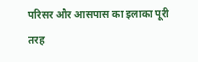परिसर और आसपास का इलाका पूरी तरह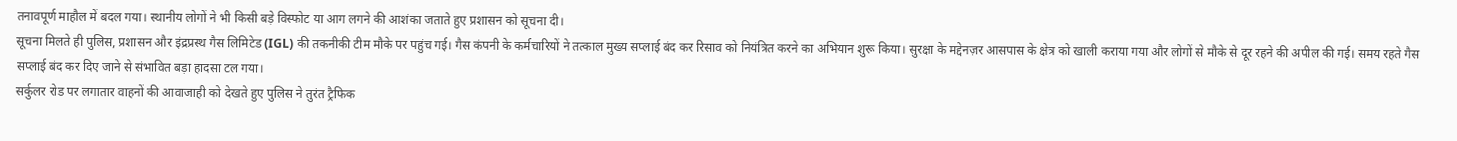तनावपूर्ण माहौल में बदल गया। स्थानीय लोगों ने भी किसी बड़े विस्फोट या आग लगने की आशंका जताते हुए प्रशासन को सूचना दी।
सूचना मिलते ही पुलिस, प्रशासन और इंद्रप्रस्थ गैस लिमिटेड (IGL) की तकनीकी टीम मौके पर पहुंच गई। गैस कंपनी के कर्मचारियों ने तत्काल मुख्य सप्लाई बंद कर रिसाव को नियंत्रित करने का अभियान शुरू किया। सुरक्षा के मद्देनज़र आसपास के क्षेत्र को खाली कराया गया और लोगों से मौके से दूर रहने की अपील की गई। समय रहते गैस सप्लाई बंद कर दिए जाने से संभावित बड़ा हादसा टल गया।
सर्कुलर रोड पर लगातार वाहनों की आवाजाही को देखते हुए पुलिस ने तुरंत ट्रैफिक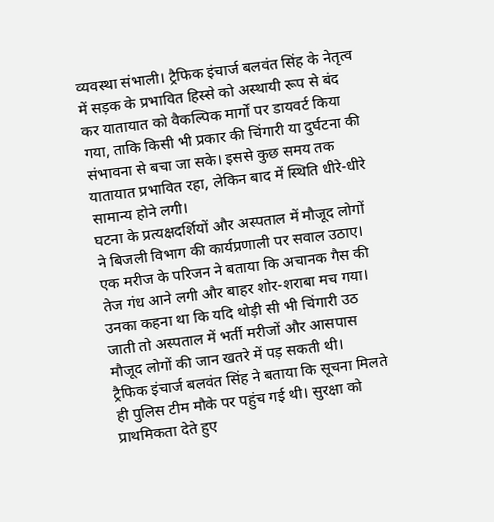व्यवस्था संभाली। ट्रैफिक इंचार्ज बलवंत सिंह के नेतृत्व में सड़क के प्रभावित हिस्से को अस्थायी रूप से बंद कर यातायात को वैकल्पिक मार्गों पर डायवर्ट किया गया, ताकि किसी भी प्रकार की चिंगारी या दुर्घटना की संभावना से बचा जा सके। इससे कुछ समय तक यातायात प्रभावित रहा, लेकिन बाद में स्थिति धीरे-धीरे सामान्य होने लगी।
घटना के प्रत्यक्षदर्शियों और अस्पताल में मौजूद लोगों ने बिजली विभाग की कार्यप्रणाली पर सवाल उठाए। एक मरीज के परिजन ने बताया कि अचानक गैस की तेज गंध आने लगी और बाहर शोर-शराबा मच गया। उनका कहना था कि यदि थोड़ी सी भी चिंगारी उठ जाती तो अस्पताल में भर्ती मरीजों और आसपास मौजूद लोगों की जान खतरे में पड़ सकती थी।
ट्रैफिक इंचार्ज बलवंत सिंह ने बताया कि सूचना मिलते ही पुलिस टीम मौके पर पहुंच गई थी। सुरक्षा को प्राथमिकता देते हुए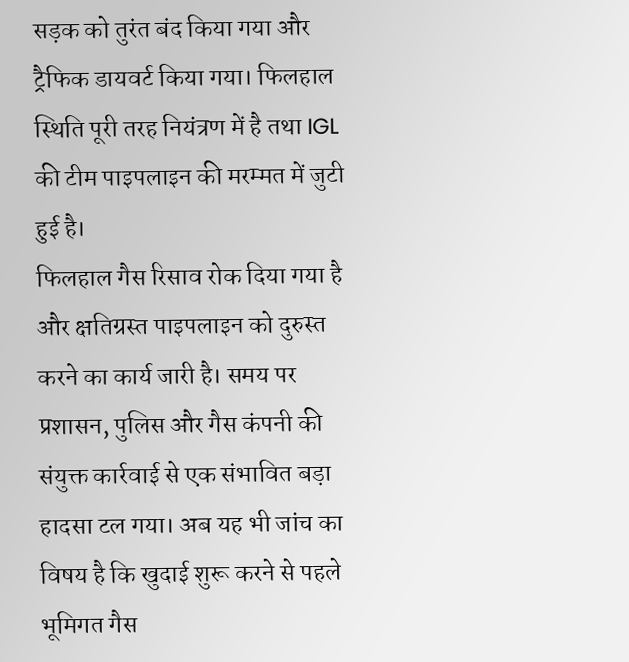सड़क को तुरंत बंद किया गया और ट्रैफिक डायवर्ट किया गया। फिलहाल स्थिति पूरी तरह नियंत्रण में है तथा IGL की टीम पाइपलाइन की मरम्मत में जुटी हुई है।
फिलहाल गैस रिसाव रोक दिया गया है और क्षतिग्रस्त पाइपलाइन को दुरुस्त करने का कार्य जारी है। समय पर प्रशासन, पुलिस और गैस कंपनी की संयुक्त कार्रवाई से एक संभावित बड़ा हादसा टल गया। अब यह भी जांच का विषय है कि खुदाई शुरू करने से पहले भूमिगत गैस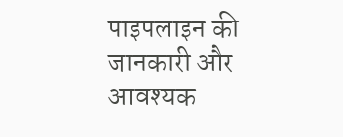पाइपलाइन की जानकारी और आवश्यक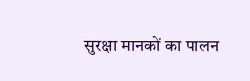सुरक्षा मानकों का पालन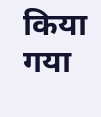किया गया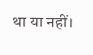था या नहीं।